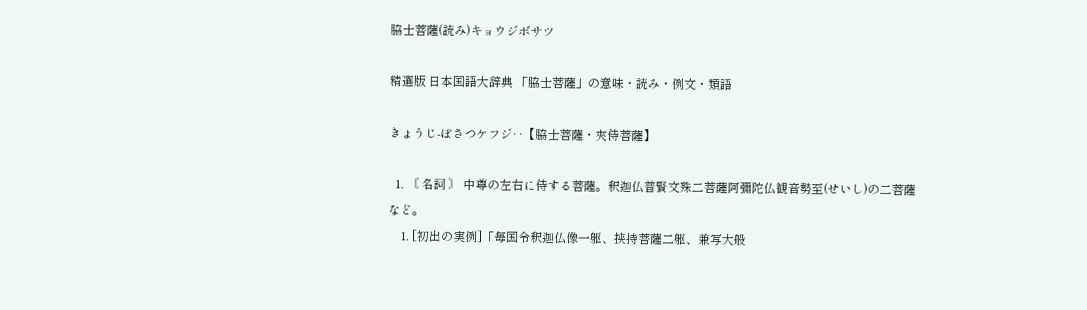脇士菩薩(読み)キョウジボサツ

精選版 日本国語大辞典 「脇士菩薩」の意味・読み・例文・類語

きょうじ‐ぼさつケフジ‥【脇士菩薩・夾侍菩薩】

  1. 〘 名詞 〙 中尊の左右に侍する菩薩。釈迦仏普賢文殊二菩薩阿彌陀仏観音勢至(せいし)の二菩薩など。
    1. [初出の実例]「毎国令釈迦仏像一躯、挟持菩薩二躯、兼写大般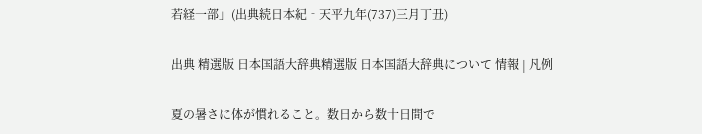若経一部」(出典続日本紀‐天平九年(737)三月丁丑)

出典 精選版 日本国語大辞典精選版 日本国語大辞典について 情報 | 凡例

夏の暑さに体が慣れること。数日から数十日間で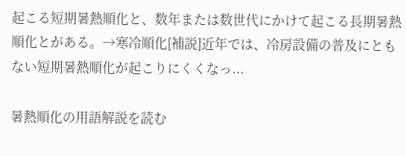起こる短期暑熱順化と、数年または数世代にかけて起こる長期暑熱順化とがある。→寒冷順化[補説]近年では、冷房設備の普及にともない短期暑熱順化が起こりにくくなっ...

暑熱順化の用語解説を読む